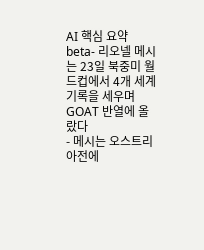AI 핵심 요약
beta- 리오넬 메시는 23일 북중미 월드컵에서 4개 세계 기록을 세우며 GOAT 반열에 올랐다
- 메시는 오스트리아전에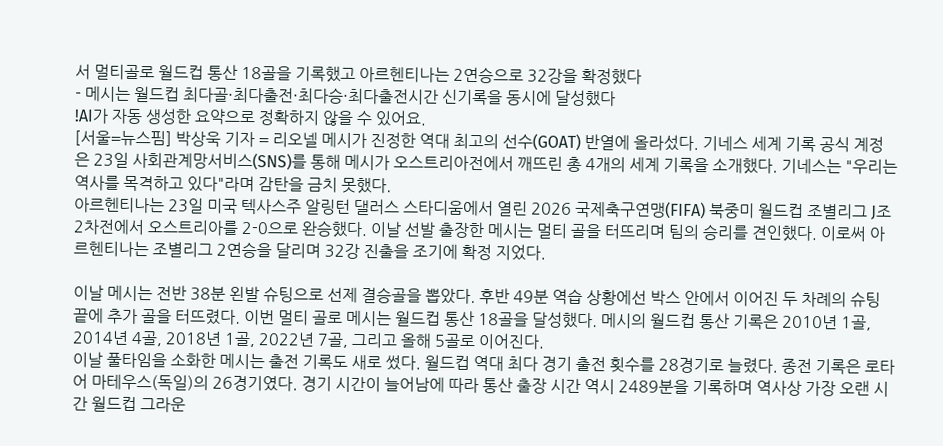서 멀티골로 월드컵 통산 18골을 기록했고 아르헨티나는 2연승으로 32강을 확정했다
- 메시는 월드컵 최다골·최다출전·최다승·최다출전시간 신기록을 동시에 달성했다
!AI가 자동 생성한 요약으로 정확하지 않을 수 있어요.
[서울=뉴스핌] 박상욱 기자 = 리오넬 메시가 진정한 역대 최고의 선수(GOAT) 반열에 올라섰다. 기네스 세계 기록 공식 계정은 23일 사회관계망서비스(SNS)를 통해 메시가 오스트리아전에서 깨뜨린 총 4개의 세계 기록을 소개했다. 기네스는 "우리는 역사를 목격하고 있다"라며 감탄을 금치 못했다.
아르헨티나는 23일 미국 텍사스주 알링턴 댈러스 스타디움에서 열린 2026 국제축구연맹(FIFA) 북중미 월드컵 조별리그 J조 2차전에서 오스트리아를 2-0으로 완승했다. 이날 선발 출장한 메시는 멀티 골을 터뜨리며 팀의 승리를 견인했다. 이로써 아르헨티나는 조별리그 2연승을 달리며 32강 진출을 조기에 확정 지었다.

이날 메시는 전반 38분 왼발 슈팅으로 선제 결승골을 뽑았다. 후반 49분 역습 상황에선 박스 안에서 이어진 두 차례의 슈팅 끝에 추가 골을 터뜨렸다. 이번 멀티 골로 메시는 월드컵 통산 18골을 달성했다. 메시의 월드컵 통산 기록은 2010년 1골, 2014년 4골, 2018년 1골, 2022년 7골, 그리고 올해 5골로 이어진다.
이날 풀타임을 소화한 메시는 출전 기록도 새로 썼다. 월드컵 역대 최다 경기 출전 횟수를 28경기로 늘렸다. 종전 기록은 로타어 마테우스(독일)의 26경기였다. 경기 시간이 늘어남에 따라 통산 출장 시간 역시 2489분을 기록하며 역사상 가장 오랜 시간 월드컵 그라운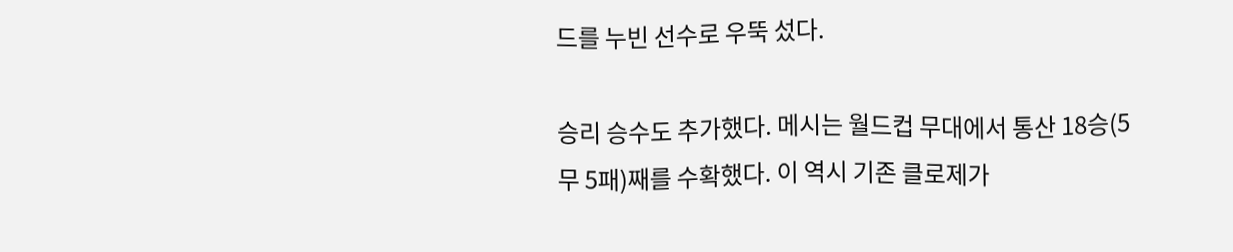드를 누빈 선수로 우뚝 섰다.

승리 승수도 추가했다. 메시는 월드컵 무대에서 통산 18승(5무 5패)째를 수확했다. 이 역시 기존 클로제가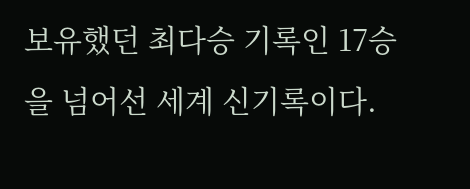보유했던 최다승 기록인 17승을 넘어선 세계 신기록이다.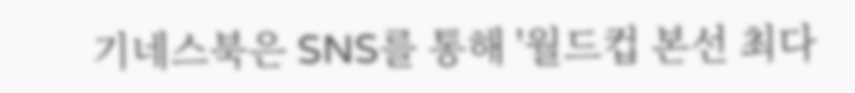기네스북은 SNS를 통해 '월드컵 본선 최다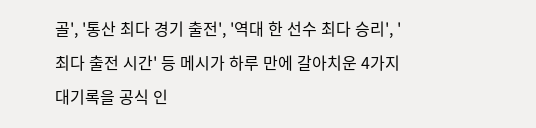골', '통산 최다 경기 출전', '역대 한 선수 최다 승리', '최다 출전 시간' 등 메시가 하루 만에 갈아치운 4가지 대기록을 공식 인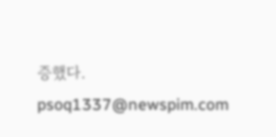증했다.
psoq1337@newspim.com